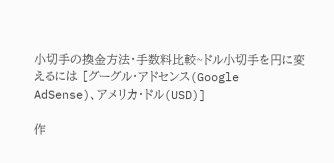小切手の換金方法・手数料比較~ドル小切手を円に変えるには [グーグル・アドセンス(Google AdSense)、アメリカ・ドル(USD)]

作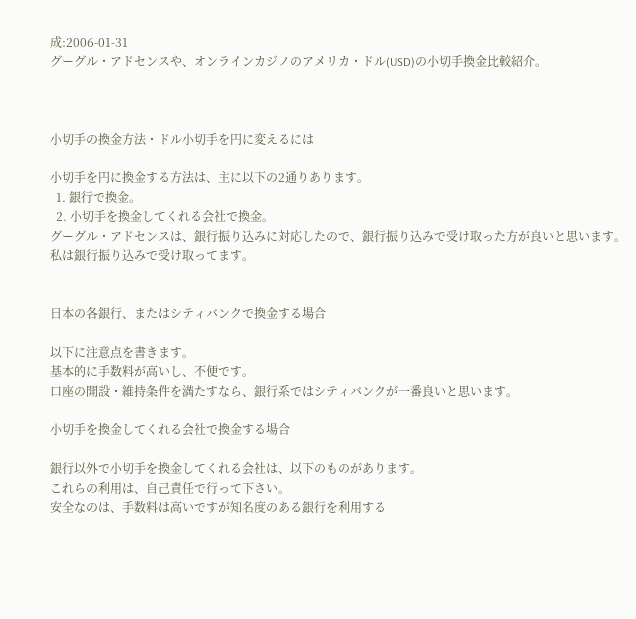成:2006-01-31
グーグル・アドセンスや、オンラインカジノのアメリカ・ドル(USD)の小切手換金比較紹介。



小切手の換金方法・ドル小切手を円に変えるには

小切手を円に換金する方法は、主に以下の2通りあります。
  1. 銀行で換金。
  2. 小切手を換金してくれる会社で換金。
グーグル・アドセンスは、銀行振り込みに対応したので、銀行振り込みで受け取った方が良いと思います。
私は銀行振り込みで受け取ってます。


日本の各銀行、またはシティバンクで換金する場合

以下に注意点を書きます。
基本的に手数料が高いし、不便です。
口座の開設・維持条件を満たすなら、銀行系ではシティバンクが一番良いと思います。

小切手を換金してくれる会社で換金する場合

銀行以外で小切手を換金してくれる会社は、以下のものがあります。
これらの利用は、自己責任で行って下さい。
安全なのは、手数料は高いですが知名度のある銀行を利用する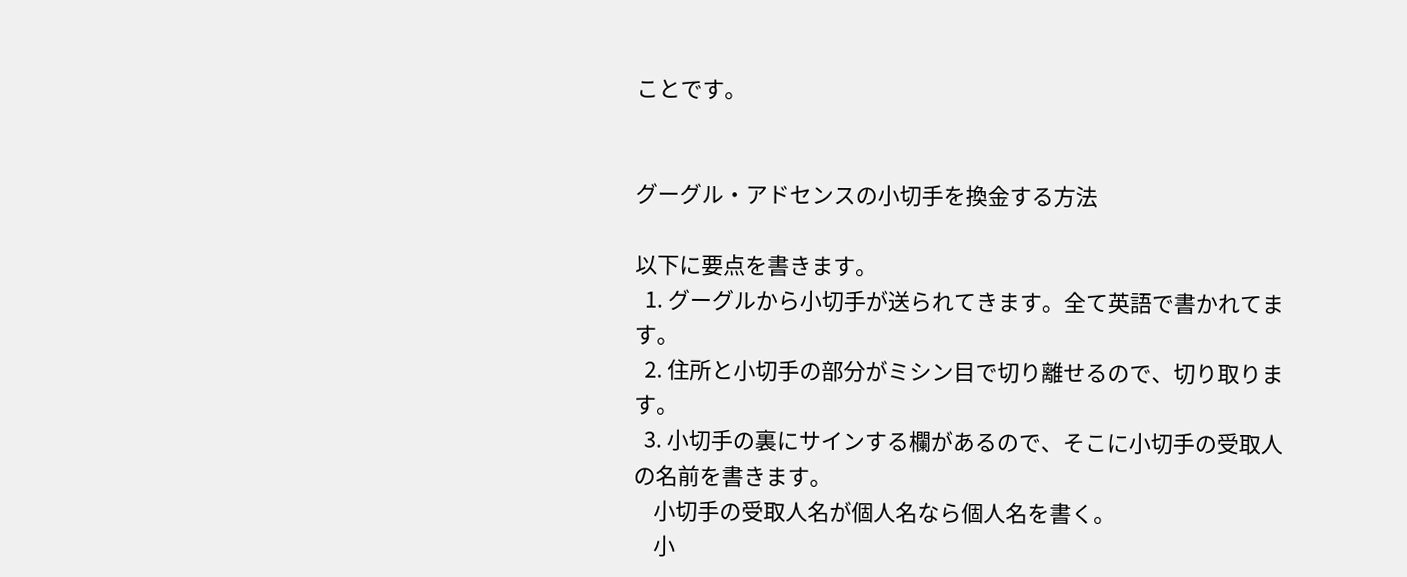ことです。


グーグル・アドセンスの小切手を換金する方法

以下に要点を書きます。
  1. グーグルから小切手が送られてきます。全て英語で書かれてます。
  2. 住所と小切手の部分がミシン目で切り離せるので、切り取ります。
  3. 小切手の裏にサインする欄があるので、そこに小切手の受取人の名前を書きます。
    小切手の受取人名が個人名なら個人名を書く。
    小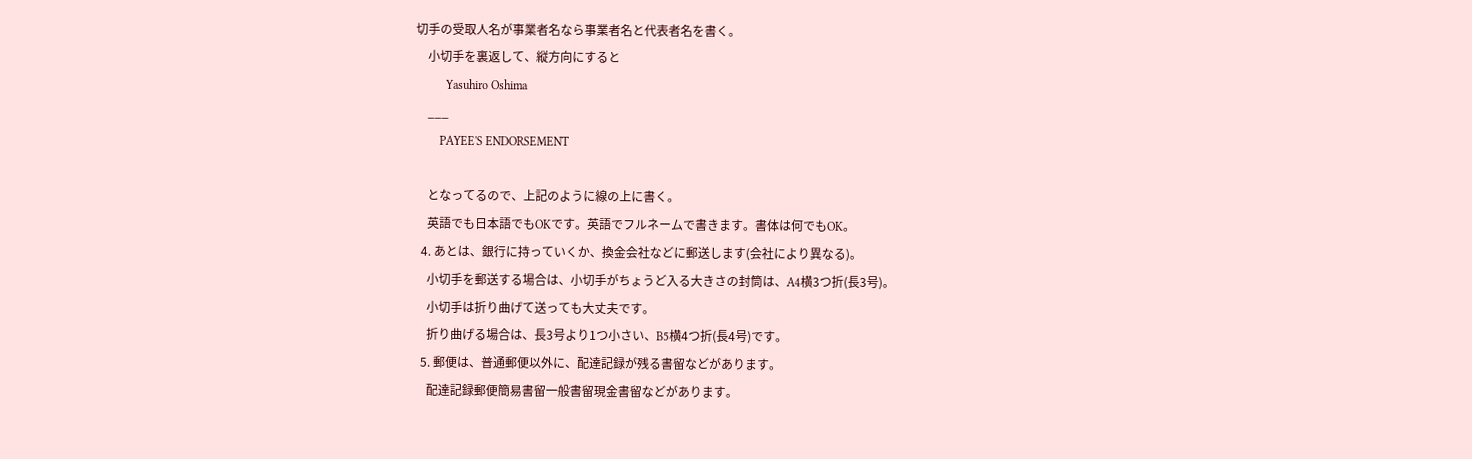切手の受取人名が事業者名なら事業者名と代表者名を書く。
    小切手を裏返して、縦方向にすると
          Yasuhiro Oshima
    ___
        PAYEE'S ENDORSEMENT

    となってるので、上記のように線の上に書く。
    英語でも日本語でもOKです。英語でフルネームで書きます。書体は何でもOK。
  4. あとは、銀行に持っていくか、換金会社などに郵送します(会社により異なる)。
    小切手を郵送する場合は、小切手がちょうど入る大きさの封筒は、A4横3つ折(長3号)。
    小切手は折り曲げて送っても大丈夫です。
    折り曲げる場合は、長3号より1つ小さい、B5横4つ折(長4号)です。
  5. 郵便は、普通郵便以外に、配達記録が残る書留などがあります。
    配達記録郵便簡易書留一般書留現金書留などがあります。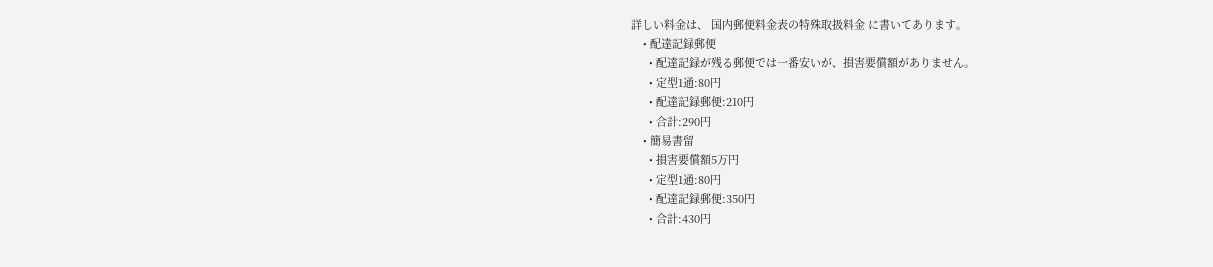詳しい料金は、 国内郵便料金表の特殊取扱料金 に書いてあります。
    • 配達記録郵便
      • 配達記録が残る郵便では一番安いが、損害要償額がありません。
      • 定型1通:80円
      • 配達記録郵便:210円
      • 合計:290円
    • 簡易書留
      • 損害要償額5万円
      • 定型1通:80円
      • 配達記録郵便:350円
      • 合計:430円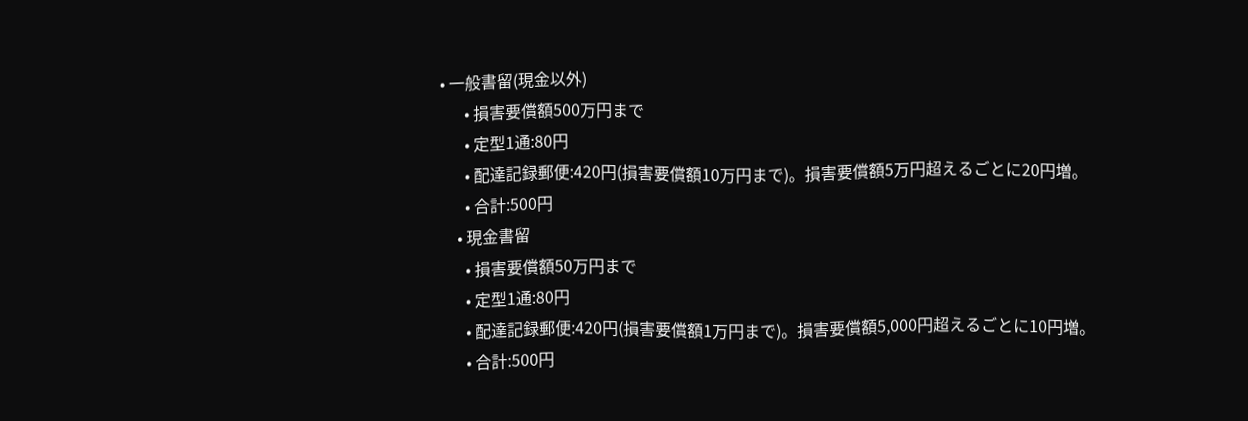• 一般書留(現金以外)
      • 損害要償額500万円まで
      • 定型1通:80円
      • 配達記録郵便:420円(損害要償額10万円まで)。損害要償額5万円超えるごとに20円増。
      • 合計:500円
    • 現金書留
      • 損害要償額50万円まで
      • 定型1通:80円
      • 配達記録郵便:420円(損害要償額1万円まで)。損害要償額5,000円超えるごとに10円増。
      • 合計:500円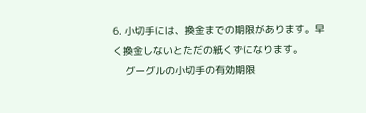6. 小切手には、換金までの期限があります。早く換金しないとただの紙くずになります。
    グーグルの小切手の有効期限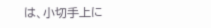は、小切手上に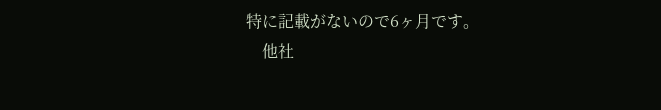特に記載がないので6ヶ月です。
    他社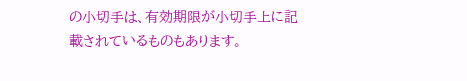の小切手は、有効期限が小切手上に記載されているものもあります。